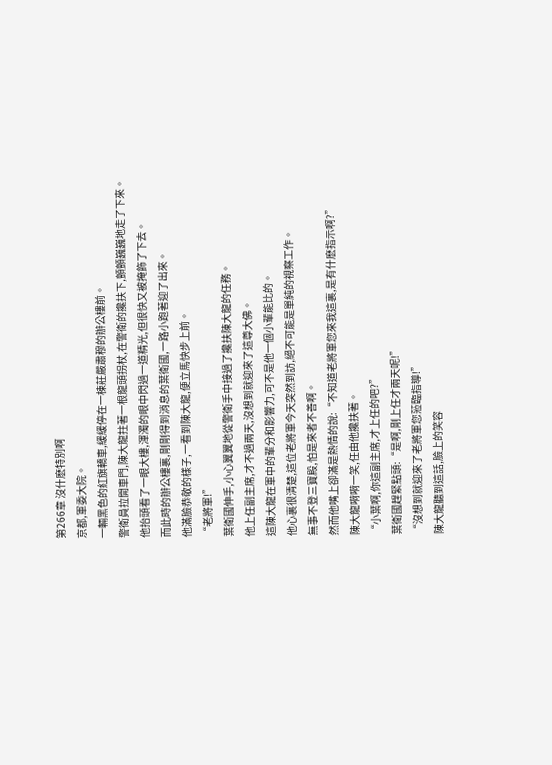第266章 沒什麽特別啊
京都,軍委大院。
一輛黑色的紅旗轎車,緩緩停在一棟莊嚴肅穆的辦公樓前。
警衛員拉開車門,陳大龍拄著一根龍頭拐杖,在警衛的攙扶下,顫顫巍巍地走了下來。
他抬頭看了一眼大樓,渾濁的眼中閃過一道精光,但很快又被掩飾了下去。
而此時的辦公樓裏,剛剛得到消息的葉衛國,一路小跑著迎了出來。
他滿臉恭敬的樣子,一看到陳大龍,便立馬快步上前。
“老將軍!”
葉衛國伸手,小心翼翼地從警衛手中接過了攙扶陳大龍的任務。
他上任副主席,才不過兩天,沒想到就迎來了這尊大佛。
這陳大龍在軍中的輩分和影響力,可不是他一個小輩能比的。
他心裏很清楚,這位老將軍今天突然到訪,絕不可能是單純的視察工作。
無事不登三寶殿,怕是來者不善啊。
然而他嘴上卻滿是熱情的說:“不知道老將軍您來我這裏,是有什麽指示啊?”
陳大龍嗬嗬一笑,任由他攙扶著。
“小葉啊,你這副主席,才上任的吧?”
葉衛國趕緊點頭:“是啊,剛上任才兩天呢!”
“沒想到就迎來了老將軍您蒞臨指導!”
陳大龍聽到這話,臉上的笑容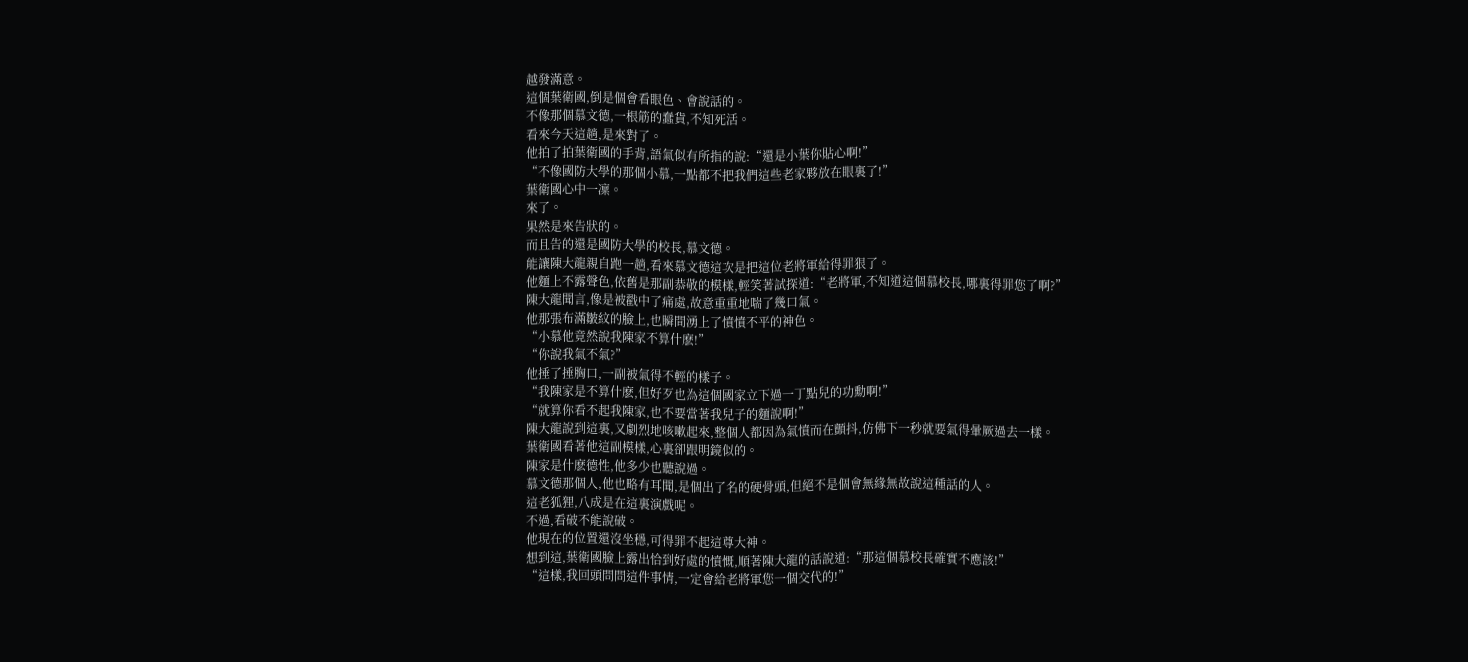越發滿意。
這個葉衛國,倒是個會看眼色、會說話的。
不像那個慕文德,一根筋的蠢貨,不知死活。
看來今天這趟,是來對了。
他拍了拍葉衛國的手背,語氣似有所指的說:“還是小葉你貼心啊!”
“不像國防大學的那個小慕,一點都不把我們這些老家夥放在眼裏了!”
葉衛國心中一凜。
來了。
果然是來告狀的。
而且告的還是國防大學的校長,慕文德。
能讓陳大龍親自跑一趟,看來慕文德這次是把這位老將軍給得罪狠了。
他麵上不露聲色,依舊是那副恭敬的模樣,輕笑著試探道:“老將軍,不知道這個慕校長,哪裏得罪您了啊?”
陳大龍聞言,像是被戳中了痛處,故意重重地喘了幾口氣。
他那張布滿皺紋的臉上,也瞬間湧上了憤憤不平的神色。
“小慕他竟然說我陳家不算什麽!”
“你說我氣不氣?”
他捶了捶胸口,一副被氣得不輕的樣子。
“我陳家是不算什麽,但好歹也為這個國家立下過一丁點兒的功勳啊!”
“就算你看不起我陳家,也不要當著我兒子的麵說啊!”
陳大龍說到這裏,又劇烈地咳嗽起來,整個人都因為氣憤而在顫抖,仿佛下一秒就要氣得暈厥過去一樣。
葉衛國看著他這副模樣,心裏卻跟明鏡似的。
陳家是什麽德性,他多少也聽說過。
慕文德那個人,他也略有耳聞,是個出了名的硬骨頭,但絕不是個會無緣無故說這種話的人。
這老狐狸,八成是在這裏演戲呢。
不過,看破不能說破。
他現在的位置還沒坐穩,可得罪不起這尊大神。
想到這,葉衛國臉上露出恰到好處的憤慨,順著陳大龍的話說道:“那這個慕校長確實不應該!”
“這樣,我回頭問問這件事情,一定會給老將軍您一個交代的!”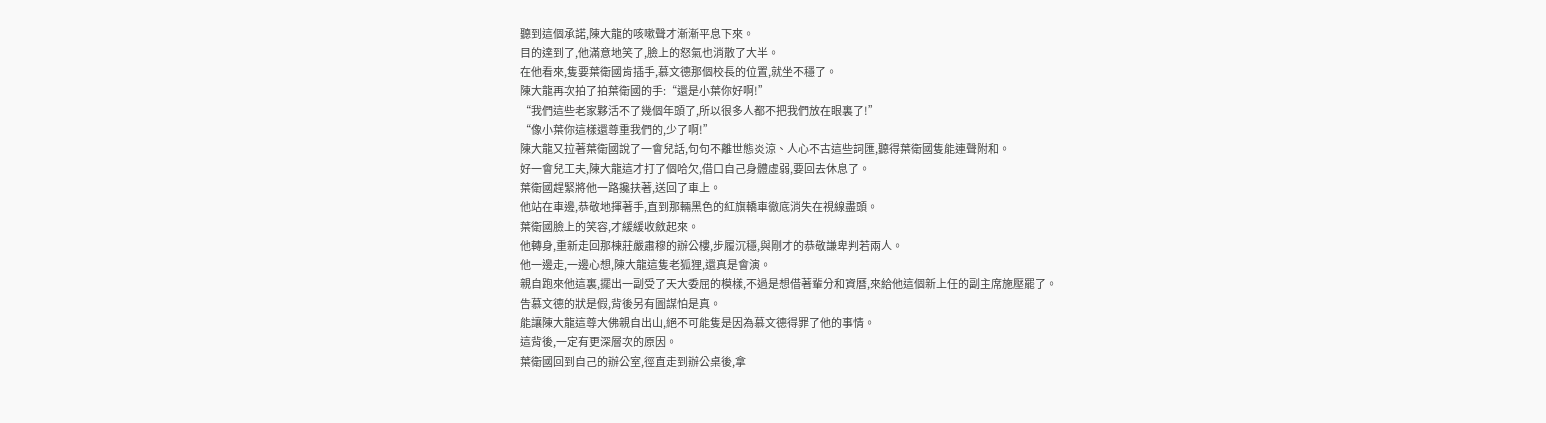聽到這個承諾,陳大龍的咳嗽聲才漸漸平息下來。
目的達到了,他滿意地笑了,臉上的怒氣也消散了大半。
在他看來,隻要葉衛國肯插手,慕文德那個校長的位置,就坐不穩了。
陳大龍再次拍了拍葉衛國的手:“還是小葉你好啊!”
“我們這些老家夥活不了幾個年頭了,所以很多人都不把我們放在眼裏了!”
“像小葉你這樣還尊重我們的,少了啊!”
陳大龍又拉著葉衛國說了一會兒話,句句不離世態炎涼、人心不古這些詞匯,聽得葉衛國隻能連聲附和。
好一會兒工夫,陳大龍這才打了個哈欠,借口自己身體虛弱,要回去休息了。
葉衛國趕緊將他一路攙扶著,送回了車上。
他站在車邊,恭敬地揮著手,直到那輛黑色的紅旗轎車徹底消失在視線盡頭。
葉衛國臉上的笑容,才緩緩收斂起來。
他轉身,重新走回那棟莊嚴肅穆的辦公樓,步履沉穩,與剛才的恭敬謙卑判若兩人。
他一邊走,一邊心想,陳大龍這隻老狐狸,還真是會演。
親自跑來他這裏,擺出一副受了天大委屈的模樣,不過是想借著輩分和資曆,來給他這個新上任的副主席施壓罷了。
告慕文德的狀是假,背後另有圖謀怕是真。
能讓陳大龍這尊大佛親自出山,絕不可能隻是因為慕文德得罪了他的事情。
這背後,一定有更深層次的原因。
葉衛國回到自己的辦公室,徑直走到辦公桌後,拿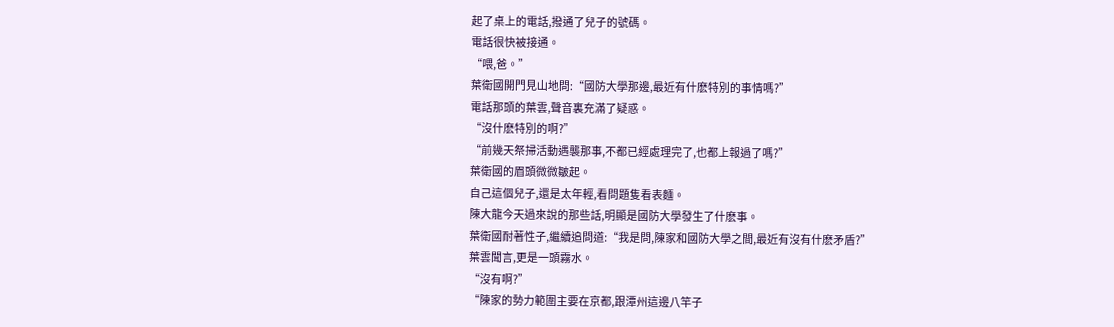起了桌上的電話,撥通了兒子的號碼。
電話很快被接通。
“喂,爸。”
葉衛國開門見山地問:“國防大學那邊,最近有什麽特別的事情嗎?”
電話那頭的葉雲,聲音裏充滿了疑惑。
“沒什麽特別的啊?”
“前幾天祭掃活動遇襲那事,不都已經處理完了,也都上報過了嗎?”
葉衛國的眉頭微微皺起。
自己這個兒子,還是太年輕,看問題隻看表麵。
陳大龍今天過來說的那些話,明顯是國防大學發生了什麽事。
葉衛國耐著性子,繼續追問道:“我是問,陳家和國防大學之間,最近有沒有什麽矛盾?”
葉雲聞言,更是一頭霧水。
“沒有啊?”
“陳家的勢力範圍主要在京都,跟潭州這邊八竿子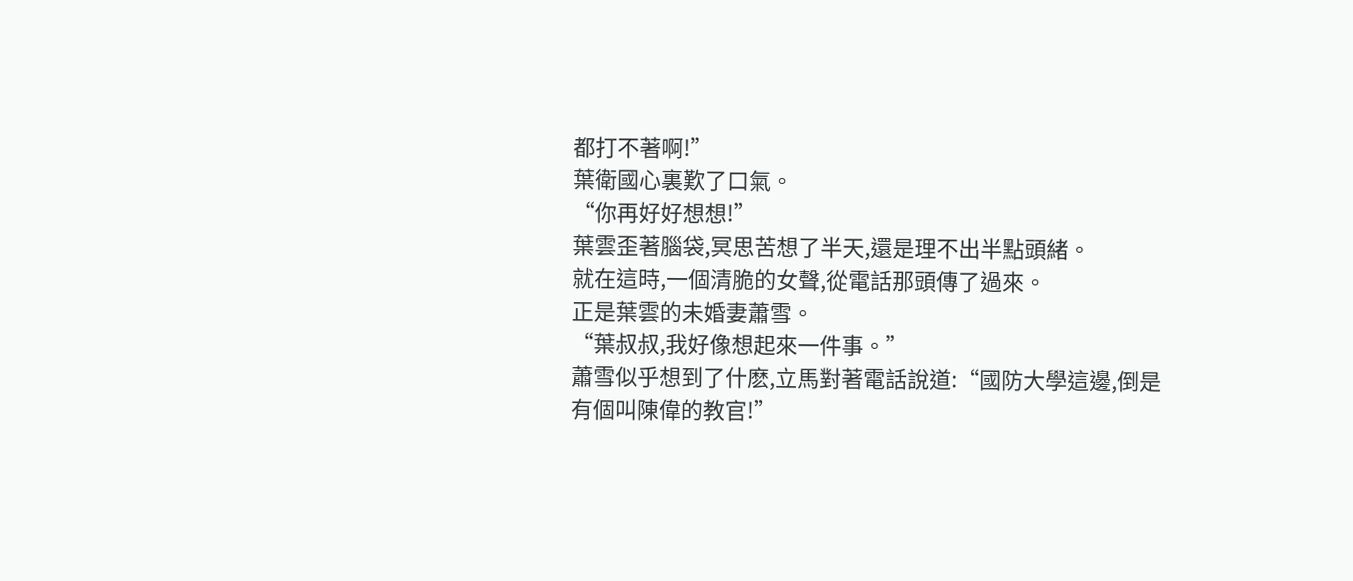都打不著啊!”
葉衛國心裏歎了口氣。
“你再好好想想!”
葉雲歪著腦袋,冥思苦想了半天,還是理不出半點頭緒。
就在這時,一個清脆的女聲,從電話那頭傳了過來。
正是葉雲的未婚妻蕭雪。
“葉叔叔,我好像想起來一件事。”
蕭雪似乎想到了什麽,立馬對著電話說道:“國防大學這邊,倒是有個叫陳偉的教官!”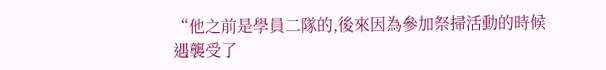“他之前是學員二隊的,後來因為參加祭掃活動的時候遇襲受了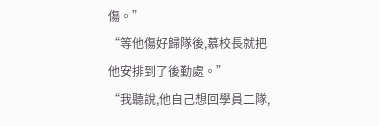傷。”
“等他傷好歸隊後,慕校長就把他安排到了後勤處。”
“我聽說,他自己想回學員二隊,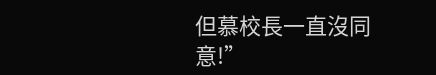但慕校長一直沒同意!”